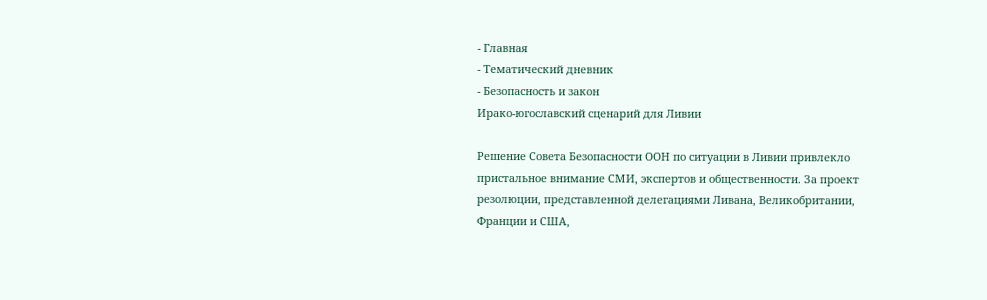- Главная
- Тематический дневник
- Безопасность и закон
Ирако-югославский сценарий для Ливии

Решение Совета Безопасности ООН по ситуации в Ливии привлекло пристальное внимание СМИ, экспертов и общественности. За проект резолюции, представленной делегациями Ливана, Великобритании, Франции и США,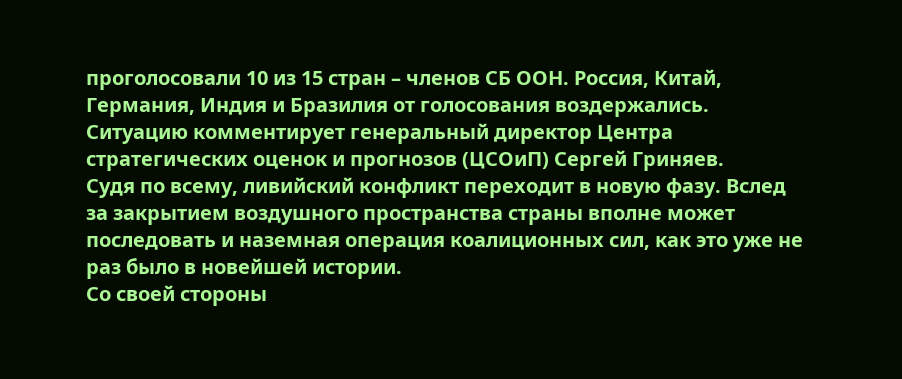проголосовали 10 из 15 стран – членов СБ ООН. Россия, Китай, Германия, Индия и Бразилия от голосования воздержались.
Ситуацию комментирует генеральный директор Центра стратегических оценок и прогнозов (ЦСОиП) Сергей Гриняев.
Судя по всему, ливийский конфликт переходит в новую фазу. Вслед за закрытием воздушного пространства страны вполне может последовать и наземная операция коалиционных сил, как это уже не раз было в новейшей истории.
Со своей стороны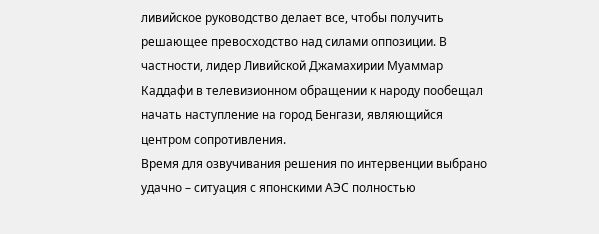ливийское руководство делает все, чтобы получить решающее превосходство над силами оппозиции. В частности, лидер Ливийской Джамахирии Муаммар Каддафи в телевизионном обращении к народу пообещал начать наступление на город Бенгази, являющийся центром сопротивления.
Время для озвучивания решения по интервенции выбрано удачно – ситуация с японскими АЭС полностью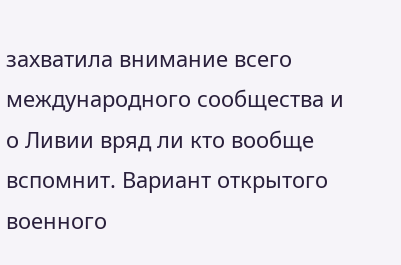захватила внимание всего международного сообщества и о Ливии вряд ли кто вообще вспомнит. Вариант открытого военного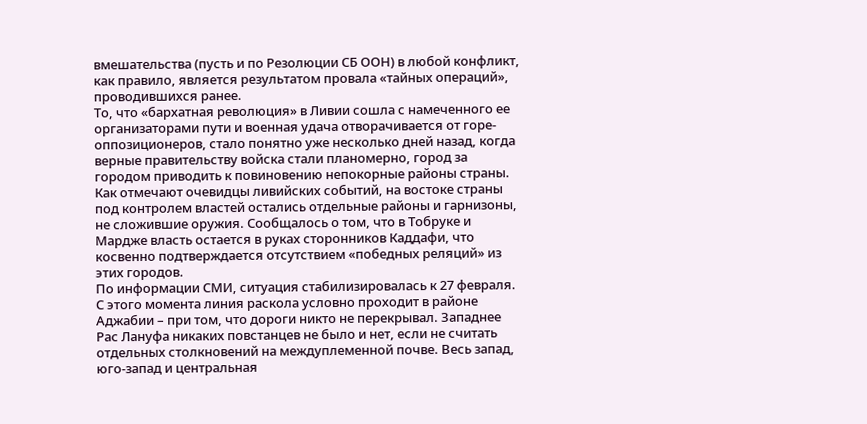вмешательства (пусть и по Резолюции СБ ООН) в любой конфликт, как правило, является результатом провала «тайных операций», проводившихся ранее.
То, что «бархатная революция» в Ливии сошла с намеченного ее организаторами пути и военная удача отворачивается от горе-оппозиционеров, стало понятно уже несколько дней назад, когда верные правительству войска стали планомерно, город за городом приводить к повиновению непокорные районы страны.
Как отмечают очевидцы ливийских событий, на востоке страны под контролем властей остались отдельные районы и гарнизоны, не сложившие оружия. Сообщалось о том, что в Тобруке и Мардже власть остается в руках сторонников Каддафи, что косвенно подтверждается отсутствием «победных реляций» из этих городов.
По информации СМИ, ситуация стабилизировалась к 27 февраля. С этого момента линия раскола условно проходит в районе Аджабии – при том, что дороги никто не перекрывал. Западнее Рас Лануфа никаких повстанцев не было и нет, если не считать отдельных столкновений на междуплеменной почве. Весь запад, юго-запад и центральная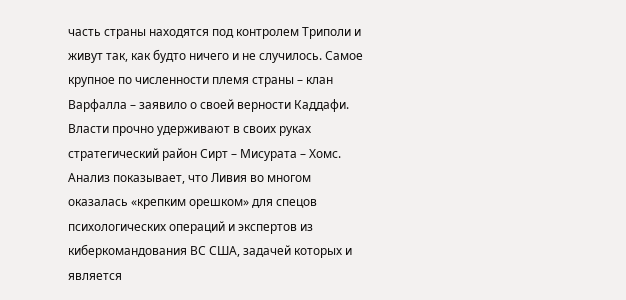часть страны находятся под контролем Триполи и живут так, как будто ничего и не случилось. Самое крупное по численности племя страны – клан Варфалла – заявило о своей верности Каддафи. Власти прочно удерживают в своих руках стратегический район Сирт – Мисурата – Хомс.
Анализ показывает, что Ливия во многом оказалась «крепким орешком» для спецов психологических операций и экспертов из киберкомандования ВС США, задачей которых и является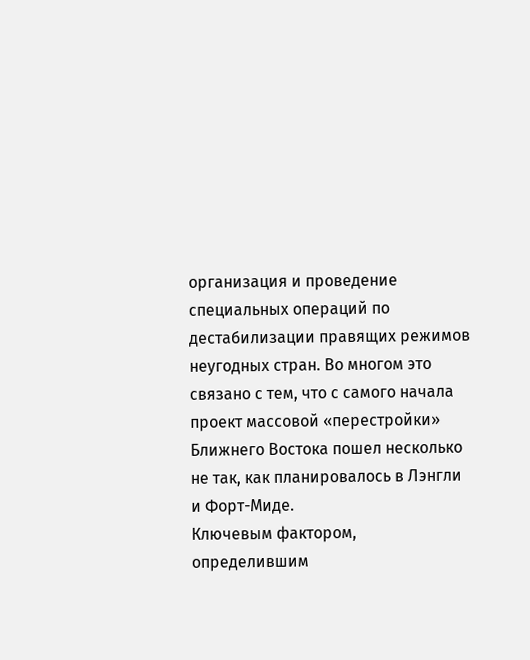организация и проведение специальных операций по дестабилизации правящих режимов неугодных стран. Во многом это связано с тем, что с самого начала проект массовой «перестройки» Ближнего Востока пошел несколько не так, как планировалось в Лэнгли и Форт-Миде.
Ключевым фактором, определившим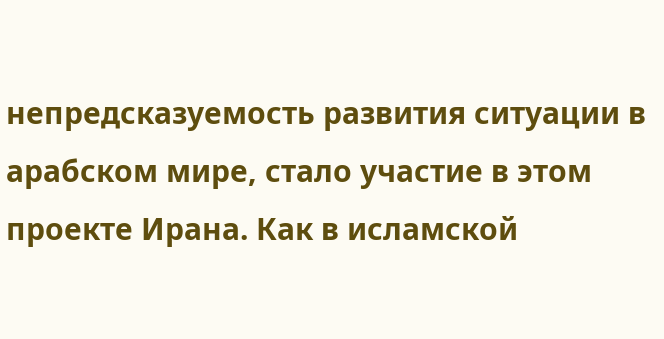непредсказуемость развития ситуации в арабском мире, стало участие в этом проекте Ирана. Как в исламской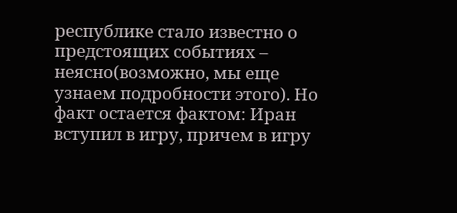республике стало известно о предстоящих событиях – неясно(возможно, мы еще узнаем подробности этого). Но факт остается фактом: Иран вступил в игру, причем в игру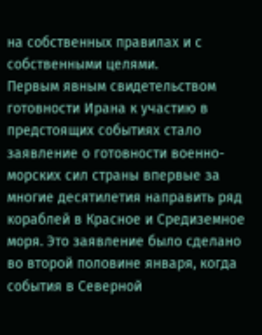на собственных правилах и с собственными целями.
Первым явным свидетельством готовности Ирана к участию в предстоящих событиях стало заявление о готовности военно-морских сил страны впервые за многие десятилетия направить ряд кораблей в Красное и Средиземное моря. Это заявление было сделано во второй половине января, когда события в Северной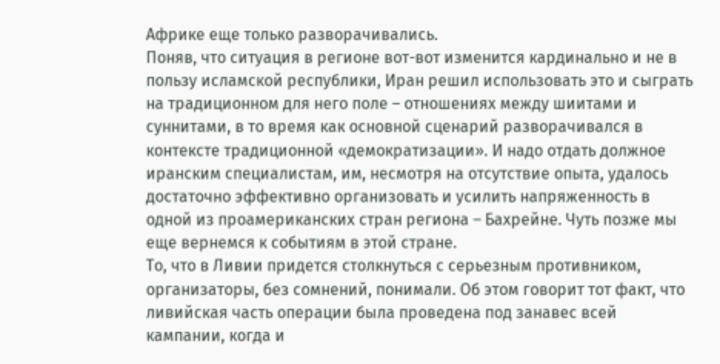Африке еще только разворачивались.
Поняв, что ситуация в регионе вот-вот изменится кардинально и не в пользу исламской республики, Иран решил использовать это и сыграть на традиционном для него поле – отношениях между шиитами и суннитами, в то время как основной сценарий разворачивался в контексте традиционной «демократизации». И надо отдать должное иранским специалистам, им, несмотря на отсутствие опыта, удалось достаточно эффективно организовать и усилить напряженность в одной из проамериканских стран региона – Бахрейне. Чуть позже мы еще вернемся к событиям в этой стране.
То, что в Ливии придется столкнуться с серьезным противником, организаторы, без сомнений, понимали. Об этом говорит тот факт, что ливийская часть операции была проведена под занавес всей кампании, когда и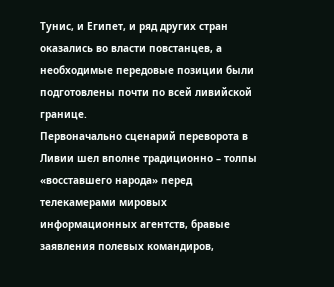Тунис, и Египет, и ряд других стран оказались во власти повстанцев, а необходимые передовые позиции были подготовлены почти по всей ливийской границе.
Первоначально сценарий переворота в Ливии шел вполне традиционно – толпы «восставшего народа» перед телекамерами мировых информационных агентств, бравые заявления полевых командиров,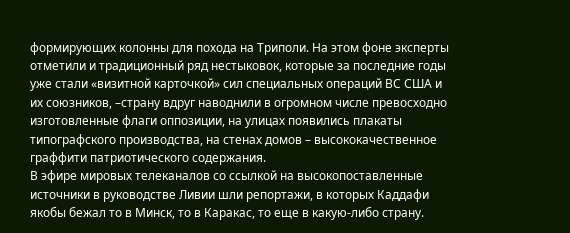формирующих колонны для похода на Триполи. На этом фоне эксперты отметили и традиционный ряд нестыковок, которые за последние годы уже стали «визитной карточкой» сил специальных операций ВС США и их союзников, –страну вдруг наводнили в огромном числе превосходно изготовленные флаги оппозиции, на улицах появились плакаты типографского производства, на стенах домов – высококачественное граффити патриотического содержания.
В эфире мировых телеканалов со ссылкой на высокопоставленные источники в руководстве Ливии шли репортажи, в которых Каддафи якобы бежал то в Минск, то в Каракас, то еще в какую-либо страну.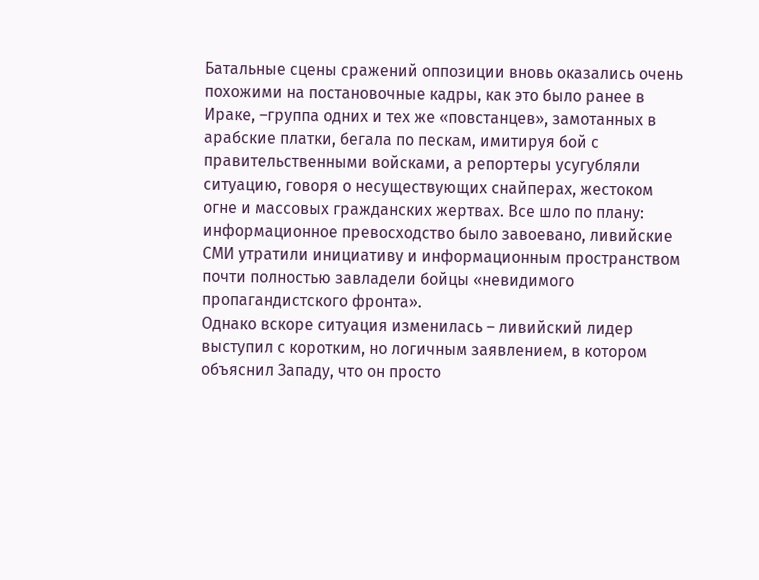Батальные сцены сражений оппозиции вновь оказались очень похожими на постановочные кадры, как это было ранее в Ираке, –группа одних и тех же «повстанцев», замотанных в арабские платки, бегала по пескам, имитируя бой с правительственными войсками, а репортеры усугубляли ситуацию, говоря о несуществующих снайперах, жестоком огне и массовых гражданских жертвах. Все шло по плану: информационное превосходство было завоевано, ливийские СМИ утратили инициативу и информационным пространством почти полностью завладели бойцы «невидимого пропагандистского фронта».
Однако вскоре ситуация изменилась – ливийский лидер выступил с коротким, но логичным заявлением, в котором объяснил Западу, что он просто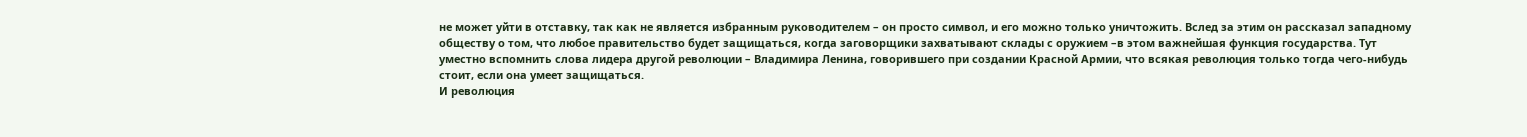не может уйти в отставку, так как не является избранным руководителем – он просто символ, и его можно только уничтожить. Вслед за этим он рассказал западному обществу о том, что любое правительство будет защищаться, когда заговорщики захватывают склады с оружием –в этом важнейшая функция государства. Тут уместно вспомнить слова лидера другой революции – Владимира Ленина, говорившего при создании Красной Армии, что всякая революция только тогда чего-нибудь стоит, если она умеет защищаться.
И революция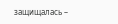защищалась –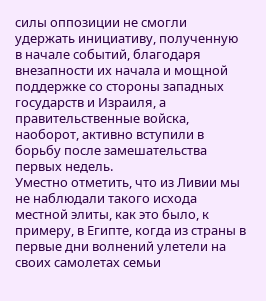силы оппозиции не смогли удержать инициативу, полученную в начале событий, благодаря внезапности их начала и мощной поддержке со стороны западных государств и Израиля, а правительственные войска, наоборот, активно вступили в борьбу после замешательства первых недель.
Уместно отметить, что из Ливии мы не наблюдали такого исхода местной элиты, как это было, к примеру, в Египте, когда из страны в первые дни волнений улетели на своих самолетах семьи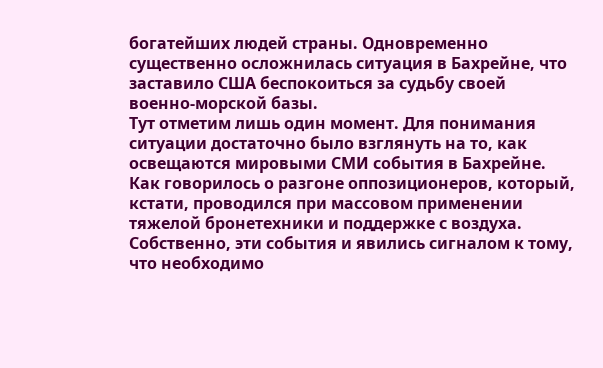богатейших людей страны. Одновременно существенно осложнилась ситуация в Бахрейне, что заставило США беспокоиться за судьбу своей военно-морской базы.
Тут отметим лишь один момент. Для понимания ситуации достаточно было взглянуть на то, как освещаются мировыми СМИ события в Бахрейне. Как говорилось о разгоне оппозиционеров, который, кстати, проводился при массовом применении тяжелой бронетехники и поддержке с воздуха.
Собственно, эти события и явились сигналом к тому, что необходимо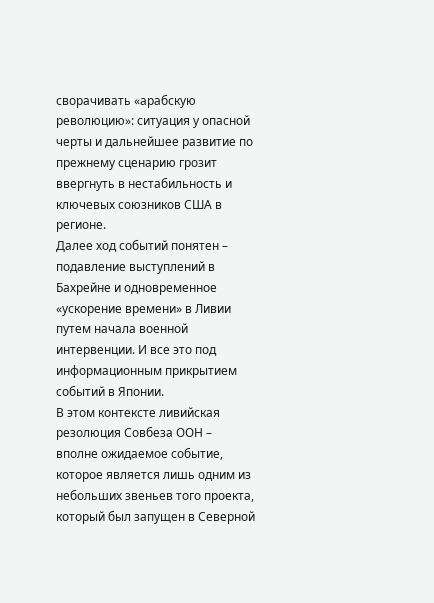сворачивать «арабскую революцию»: ситуация у опасной черты и дальнейшее развитие по прежнему сценарию грозит ввергнуть в нестабильность и ключевых союзников США в регионе.
Далее ход событий понятен – подавление выступлений в Бахрейне и одновременное «ускорение времени» в Ливии путем начала военной интервенции. И все это под информационным прикрытием событий в Японии.
В этом контексте ливийская резолюция Совбеза ООН – вполне ожидаемое событие, которое является лишь одним из небольших звеньев того проекта, который был запущен в Северной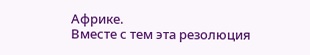Африке.
Вместе с тем эта резолюция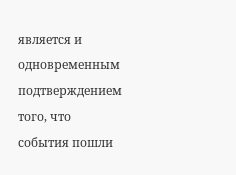является и одновременным подтверждением того, что события пошли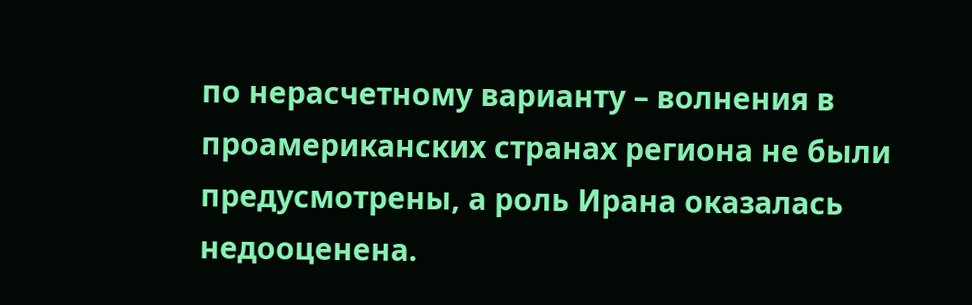по нерасчетному варианту – волнения в проамериканских странах региона не были предусмотрены, а роль Ирана оказалась недооценена.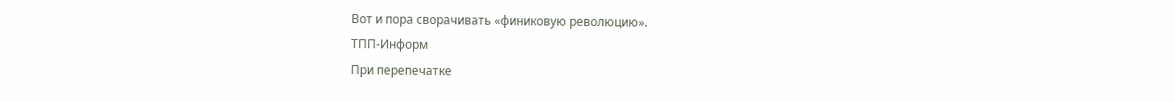Вот и пора сворачивать «финиковую революцию».
ТПП-Информ
При перепечатке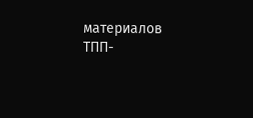материалов ТПП-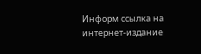Информ ссылка на интернет-издание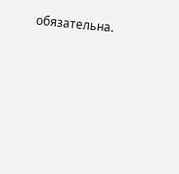обязательна.